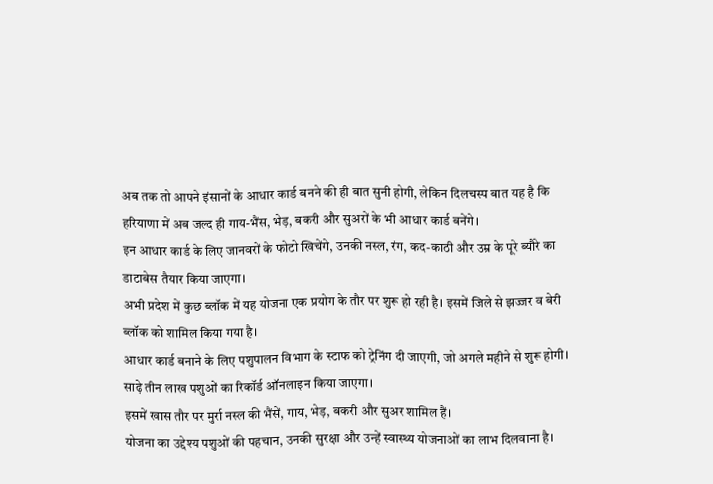अब तक तो आपने इंसानों के आधार कार्ड बनने की ही बात सुनी होगी, लेकिन दिलचस्प बात यह है कि हरियाणा में अब जल्द ही गाय-भैंस, भेड़, बकरी और सुअरों के भी आधार कार्ड बनेंगे।
इन आधार कार्ड के लिए जानवरों के फोटो खिचेंगे, उनकी नस्ल, रंग, कद-काठी और उम्र के पूरे ब्यौरे का डाटाबेस तैयार किया जाएगा।
अभी प्रदेश में कुछ ब्लॉक में यह योजना एक प्रयोग के तौर पर शुरू हो रही है। इसमें जिले से झज्जर व बेरी ब्लॉक को शामिल किया गया है।
आधार कार्ड बनाने के लिए पशुपालन विभाग के स्टाफ को ट्रेनिंग दी जाएगी, जो अगले महीने से शुरू होगी। साढ़े तीन लाख पशुओं का रिकॉर्ड ऑनलाइन किया जाएगा।
इसमें खास तौर पर मुर्रा नस्ल की भैंसें, गाय, भेड़, बकरी और सुअर शामिल हैं।
योजना का उद्देश्य पशुओं की पहचान, उनकी सुरक्षा और उन्हें स्वास्थ्य योजनाओं का लाभ दिलवाना है।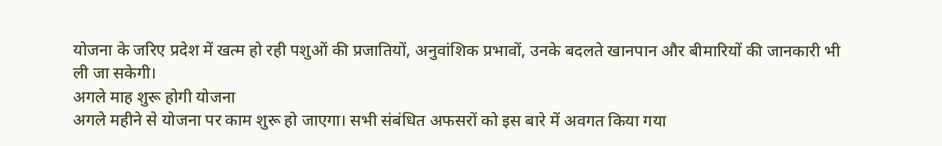योजना के जरिए प्रदेश में खत्म हो रही पशुओं की प्रजातियों, अनुवांशिक प्रभावों, उनके बदलते खानपान और बीमारियों की जानकारी भी ली जा सकेगी।
अगले माह शुरू होगी योजना
अगले महीने से योजना पर काम शुरू हो जाएगा। सभी संबंधित अफसरों को इस बारे में अवगत किया गया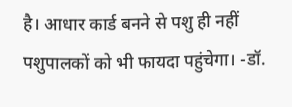है। आधार कार्ड बनने से पशु ही नहीं पशुपालकों को भी फायदा पहुंचेगा। -डॉ.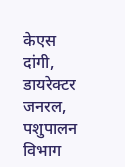केएस दांगी, डायरेक्टर जनरल, पशुपालन विभाग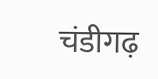चंडीगढ़